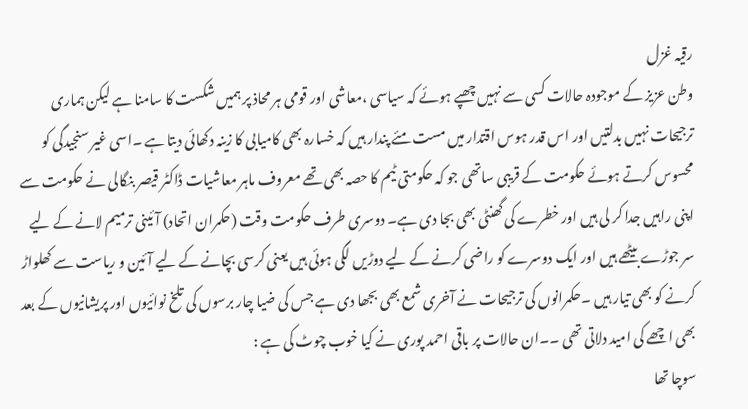رقیہ غزل
وطن عزیز کے موجودہ حالات کسی سے نہیں چھپے ہوئے کہ سیاسی ،معاشی اور قومی ہر محاذ پر ہمیں شکست کا سامنا ہے لیکن ہماری ترجیحات نہیں بدلتیں اور اس قدر ہوس اقتدار میں مست مئے پندار ہیں کہ خسارہ بھی کامیابی کا زینہ دکھائی دیتا ہے ۔اسی غیر سنجیدگی کو محسوس کرتے ہوئے حکومت کے قریبی ساتھی جو کہ حکومتی ٹیم کا حصہ بھی تھے معروف ماہر معاشیات ڈاکٹر قیصر بنگالی نے حکومت سے اپنی راہیں جدا کر لی ہیں اور خطرے کی گھنٹی بھی بجا دی ہے۔ دوسری طرف حکومت وقت (حکمران اتحاد) آئینی ترمیم لانے کے لیے سر جوڑے بیٹھے ہیں اور ایک دوسرے کو راضی کرنے کے لیے دوڑیں لگی ہوئی ہیں یعنی کرسی بچانے کے لیے آئین و ریاست سے کھلواڑ کرنے کو بھی تیار ہیں ۔حکمرانوں کی ترجیحات نے آخری شمع بھی بجھا دی ہے جس کی ضیا چار برسوں کی تلخ نوائیوں اور پریشانیوں کے بعد بھی اچھے کی امید دلاتی تھی ۔۔ان حالات پر باقی احمد پوری نے کیا خوب چوٹ کی ہے :
سوچا تھا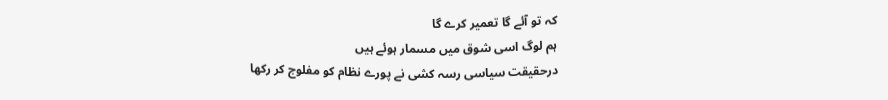کہ تو آئے گا تعمیر کرے گا
ہم لوگ اسی شوق میں مسمار ہوئے ہیں
درحقیقت سیاسی رسہ کشی نے پورے نظام کو مفلوج کر رکھا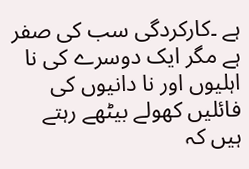ہے ۔کارکردگی سب کی صفر ہے مگر ایک دوسرے کی نا اہلیوں اور نا دانیوں کی فائلیں کھولے بیٹھے رہتے ہیں کہ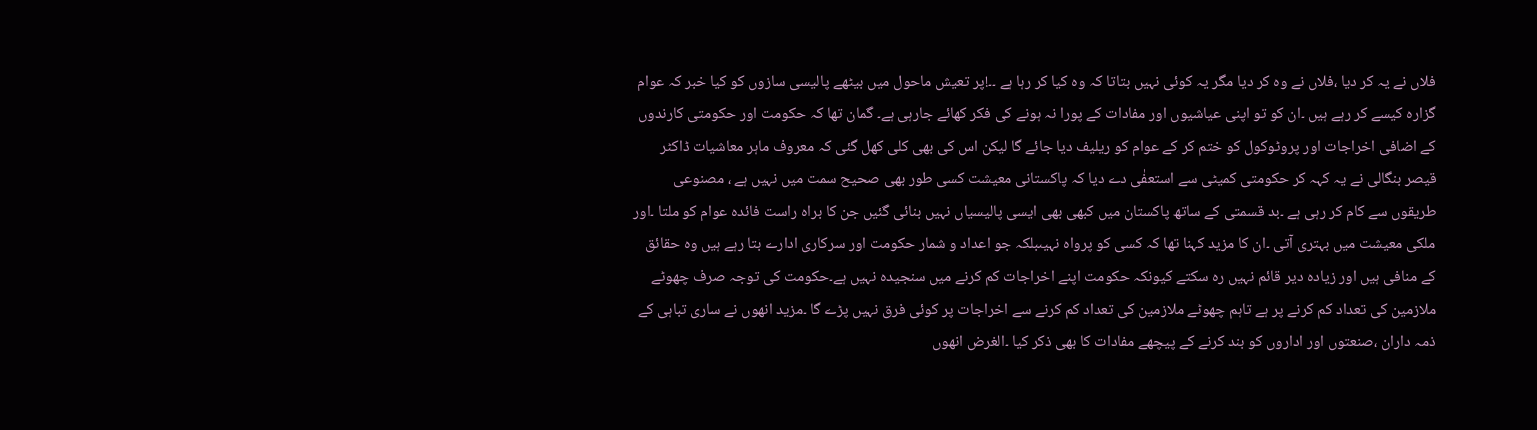فلاں نے یہ کر دیا ،فلاں نے وہ کر دیا مگر یہ کوئی نہیں بتاتا کہ وہ کیا کر رہا ہے ۔۔!پر تعیش ماحول میں بیٹھے پالیسی سازوں کو کیا خبر کہ عوام گزارہ کیسے کر رہے ہیں ۔ان کو تو اپنی عیاشیوں اور مفادات کے پورا نہ ہونے کی فکر کھائے جارہی ہے۔ گمان تھا کہ حکومت اور حکومتی کارندوں کے اضافی اخراجات اور پروٹوکول کو ختم کر کے عوام کو ریلیف دیا جائے گا لیکن اس کی بھی کلی کھل گئی کہ معروف ماہر معاشیات ڈاکٹر قیصر بنگالی نے یہ کہہ کر حکومتی کمیٹی سے استعفٰی دے دیا کہ پاکستانی معیشت کسی طور بھی صحیح سمت میں نہیں ہے ، مصنوعی طریقوں سے کام کر رہی ہے ۔بد قسمتی کے ساتھ پاکستان میں کبھی بھی ایسی پالیسیاں نہیں بنائی گئیں جن کا براہ راست فائدہ عوام کو ملتا ۔اور ملکی معیشت میں بہتری آتی ۔ان کا مزید کہنا تھا کہ کسی کو پرواہ نہیںبلکہ جو اعداد و شمار حکومت اور سرکاری ادارے بتا رہے ہیں وہ حقائق کے منافی ہیں اور زیادہ دیر قائم نہیں رہ سکتے کیونکہ حکومت اپنے اخراجات کم کرنے میں سنجیدہ نہیں ہے۔حکومت کی توجہ صرف چھوٹے ملازمین کی تعداد کم کرنے پر ہے تاہم چھوٹے ملازمین کی تعداد کم کرنے سے اخراجات پر کوئی فرق نہیں پڑے گا ۔مزید انھوں نے ساری تباہی کے ذمہ داران ،صنعتوں اور اداروں کو بند کرنے کے پیچھے مفادات کا بھی ذکر کیا ۔الغرض انھوں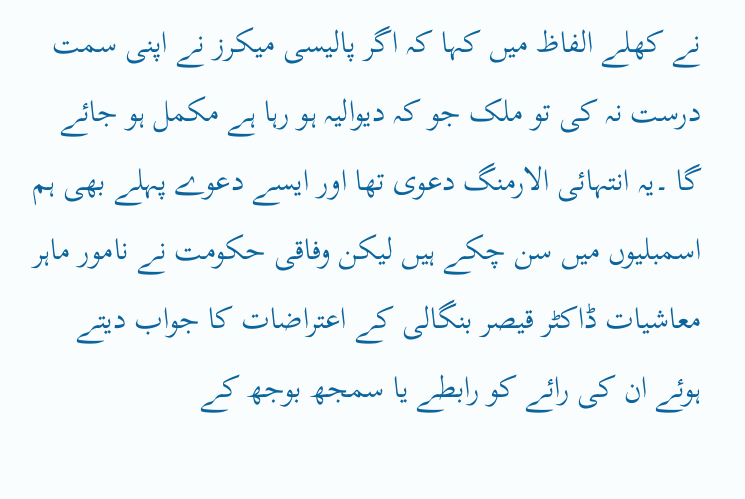نے کھلے الفاظ میں کہا کہ اگر پالیسی میکرز نے اپنی سمت درست نہ کی تو ملک جو کہ دیوالیہ ہو رہا ہے مکمل ہو جائے گا ۔یہ انتہائی الارمنگ دعوی تھا اور ایسے دعوے پہلے بھی ہم اسمبلیوں میں سن چکے ہیں لیکن وفاقی حکومت نے نامور ماہر معاشیات ڈاکٹر قیصر بنگالی کے اعتراضات کا جواب دیتے ہوئے ان کی رائے کو رابطے یا سمجھ بوجھ کے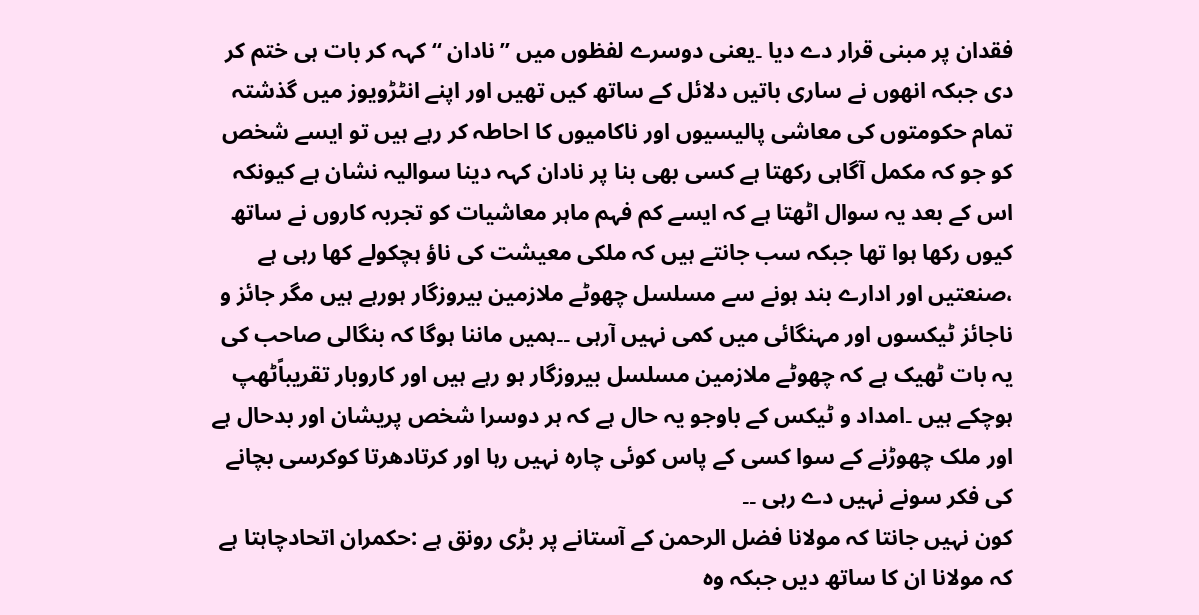فقدان پر مبنی قرار دے دیا ۔یعنی دوسرے لفظوں میں ”نادان “ کہہ کر بات ہی ختم کر دی جبکہ انھوں نے ساری باتیں دلائل کے ساتھ کیں تھیں اور اپنے انٹڑویوز میں گذشتہ تمام حکومتوں کی معاشی پالیسیوں اور ناکامیوں کا احاطہ کر رہے ہیں تو ایسے شخص کو جو کہ مکمل آگاہی رکھتا ہے کسی بھی بنا پر نادان کہہ دینا سوالیہ نشان ہے کیونکہ اس کے بعد یہ سوال اٹھتا ہے کہ ایسے کم فہم ماہر معاشیات کو تجربہ کاروں نے ساتھ کیوں رکھا ہوا تھا جبکہ سب جانتے ہیں کہ ملکی معیشت کی ناؤ ہچکولے کھا رہی ہے ،صنعتیں اور ادارے بند ہونے سے مسلسل چھوٹے ملازمین بیروزگار ہورہے ہیں مگر جائز و ناجائز ٹیکسوں اور مہنگائی میں کمی نہیں آرہی ۔۔ہمیں ماننا ہوگا کہ بنگالی صاحب کی یہ بات ٹھیک ہے کہ چھوٹے ملازمین مسلسل بیروزگار ہو رہے ہیں اور کاروبار تقریباًٹھپ ہوچکے ہیں ۔امداد و ٹیکس کے باوجو یہ حال ہے کہ ہر دوسرا شخص پریشان اور بدحال ہے اور ملک چھوڑنے کے سوا کسی کے پاس کوئی چارہ نہیں رہا اور کرتادھرتا کوکرسی بچانے کی فکر سونے نہیں دے رہی ۔۔
کون نہیں جانتا کہ مولانا فضل الرحمن کے آستانے پر بڑی رونق ہے :حکمران اتحادچاہتا ہے کہ مولانا ان کا ساتھ دیں جبکہ وہ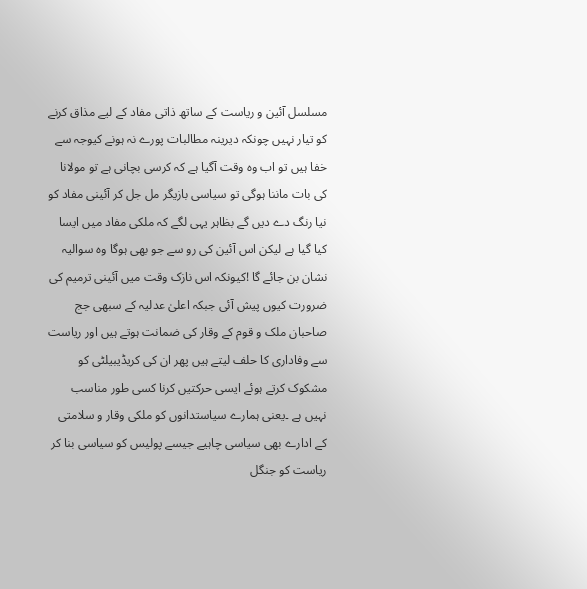مسلسل آئین و ریاست کے ساتھ ذاتی مفاد کے لیے مذاق کرنے کو تیار نہیں چونکہ دیرینہ مطالبات پورے نہ ہونے کیوجہ سے خفا ہیں تو اب وہ وقت آگیا ہے کہ کرسی بچانی ہے تو مولانا کی بات ماننا ہوگی تو سیاسی بازیگر مل جل کر آئینی مفاد کو نیا رنگ دے دیں گے بظاہر یہی لگے کہ ملکی مفاد میں ایسا کیا گیا ہے لیکن اس آئین کی رو سے جو بھی ہوگا وہ سوالیہ نشان بن جائے گا !کیونکہ اس نازک وقت میں آئینی ترمیم کی ضرورت کیوں پیش آئی جبکہ اعلیٰ عدلیہ کے سبھی جج صاحبان ملک و قوم کے وقار کی ضمانت ہوتے ہیں اور ریاست سے وفاداری کا حلف لیتے ہیں پھر ان کی کریڈیبیلٹی کو مشکوک کرتے ہوئے ایسی حرکتیں کرنا کسی طور مناسب نہیں ہے ۔یعنی ہمارے سیاستدانوں کو ملکی وقار و سلامتی کے ادارے بھی سیاسی چاہیے جیسے پولیس کو سیاسی بنا کر ریاست کو جنگل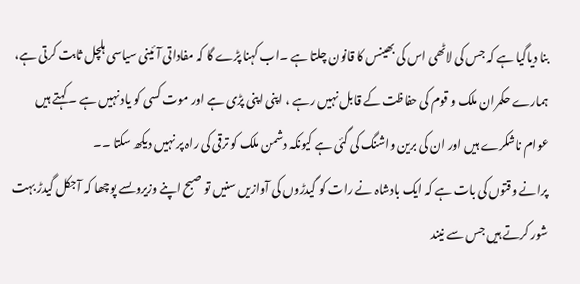بنا دیاگیا ہے کہ جس کی لاٹھی اس کی بھینس کا قانون چلتا ہے ۔اب کہنا پڑے گا کہ مفاداتی آئینی سیاسی ہلچل ثابت کرتی ہے، ہمارے حکمران ملک و قوم کی حفاظت کے قابل نہیں رہے ، اپنی اپنی پڑی ہے اور موت کسی کو یاد نہیں ہے ۔ کہتے ہیں عوام ناشکرے ہیں اور ان کی برین واشنگ کی گئی ہے کیونکہ دشمن ملک کو ترقی کی راہ پر نہیں دیکھ سکتا ۔۔
پرانے وقتوں کی بات ہے کہ ایک بادشاہ نے رات کو گیدڑوں کی آوازیں سنیں تو صبح اپنے وزیروںسے پوچھا کہ آجکل گیدڑ بہت شور کرتے ہیں جس سے نیند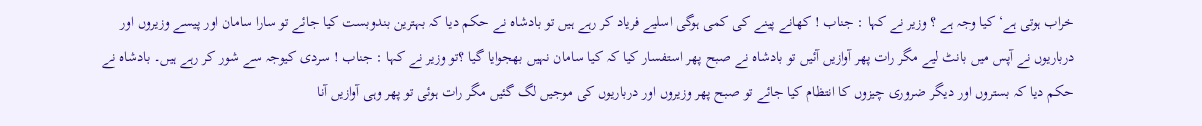خراب ہوتی ہے‘ کیا وجہ ہے ؟ وزیر نے کہا : جناب ! کھانے پینے کی کمی ہوگی اسلیے فریاد کر رہے ہیں تو بادشاہ نے حکم دیا کہ بہترین بندوبست کیا جائے تو سارا سامان اور پیسے وزیروں اور درباریوں نے آپس میں بانٹ لیے مگر رات پھر آوازیں آئیں تو بادشاہ نے صبح پھر استفسار کیا کہ کیا سامان نہیں بھجوایا گیا ؟تو وزیر نے کہا : جناب ! سردی کیوجہ سے شور کر رہے ہیں۔ بادشاہ نے حکم دیا کہ بستروں اور دیگر ضروری چیزوں کا انتظام کیا جائے تو صبح پھر وزیروں اور درباریوں کی موجیں لگ گئیں مگر رات ہوئی تو پھر وہی آوازیں آنا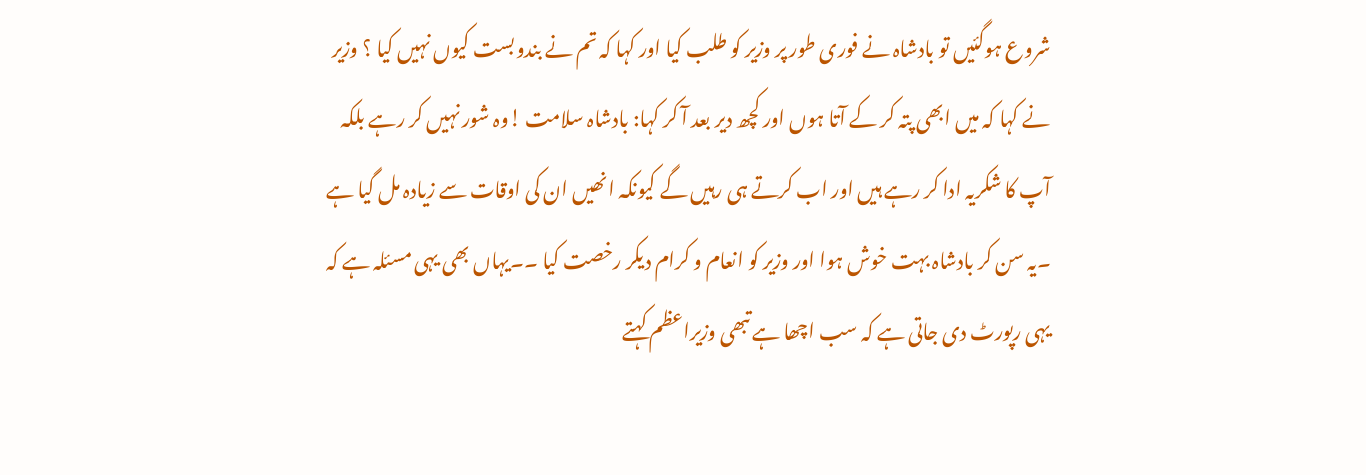شروع ہوگئیں تو بادشاہ نے فوری طور پر وزیر کو طلب کیا اور کہا کہ تم نے بندوبست کیوں نہیں کیا ؟ وزیر نے کہا کہ میں ابھی پتہ کر کے آتا ہوں اور کچھ دیر بعد آ کر کہا: بادشاہ سلامت !وہ شور نہیں کر رہے بلکہ آپ کا شکریہ ادا کر رہے ہیں اور اب کرتے ہی رہیں گے کیونکہ انھیں ان کی اوقات سے زیادہ مل گیا ہے ۔یہ سن کر بادشاہ بہت خوش ہوا اور وزیر کو انعام و کرام دیکر رخصت کیا ۔۔یہاں بھی یہی مسئلہ ہے کہ یہی رپورٹ دی جاتی ہے کہ سب اچھا ہے تبھی وزیراعظم کہتے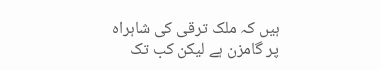ہیں کہ ملک ترقی کی شاہراہ پر گامزن ہے لیکن کب تک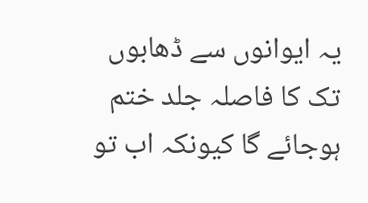یہ ایوانوں سے ڈھابوں تک کا فاصلہ جلد ختم ہوجائے گا کیونکہ اب تو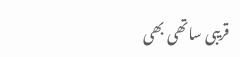قریبی ساتھی بھی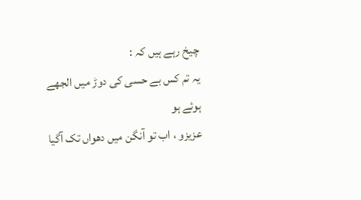چیخ رہے ہیں کہ :
یہ تم کس بے حسی کی دوڑ میں الجھے ہوئے ہو
عزیزو ، اب تو آنگن میں دھواں تک آگیا